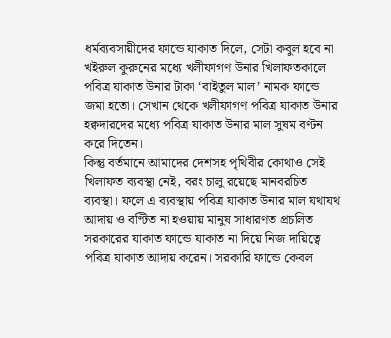ধর্মব্যবসায়ীদের ফান্ডে যাকাত দিলে, সেটা কবুল হবে না
খইরুল কুরুনের মধ্যে খলীফাগণ উনার খিলাফতকালে পবিত্র যাকাত উনার টাকা ‘বাইতুল মাল’ নামক ফান্ডে জমা হতো। সেখান থেকে খলীফাগণ পবিত্র যাকাত উনার হক্বদারদের মধ্যে পবিত্র যাকাত উনার মাল সুষম বণ্টন করে দিতেন।
কিন্তু বর্তমানে আমাদের দেশসহ পৃথিবীর কোথাও সেই খিলাফত ব্যবস্থা নেই, বরং চালু রয়েছে মানবরচিত ব্যবস্থা। ফলে এ ব্যবস্থায় পবিত্র যাকাত উনার মাল যথাযথ আদায় ও বণ্টিত না হওয়ায় মানুষ সাধারণত প্রচলিত সরকারের যাকাত ফান্ডে যাকাত না দিয়ে নিজ দায়িত্বে পবিত্র যাকাত আদায় করেন। সরকারি ফান্ডে কেবল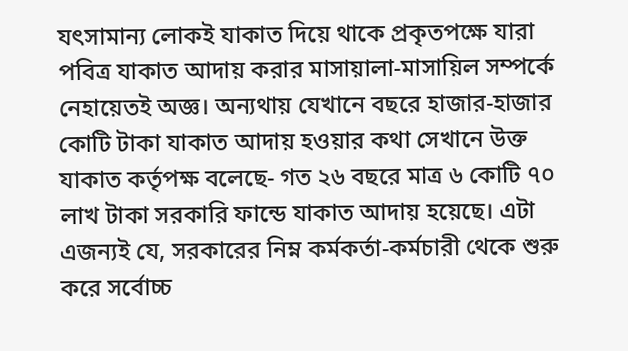যৎসামান্য লোকই যাকাত দিয়ে থাকে প্রকৃতপক্ষে যারা পবিত্র যাকাত আদায় করার মাসায়ালা-মাসায়িল সম্পর্কে নেহায়েতই অজ্ঞ। অন্যথায় যেখানে বছরে হাজার-হাজার কোটি টাকা যাকাত আদায় হওয়ার কথা সেখানে উক্ত যাকাত কর্তৃপক্ষ বলেছে- গত ২৬ বছরে মাত্র ৬ কোটি ৭০ লাখ টাকা সরকারি ফান্ডে যাকাত আদায় হয়েছে। এটা এজন্যই যে, সরকারের নিম্ন কর্মকর্তা-কর্মচারী থেকে শুরু করে সর্বোচ্চ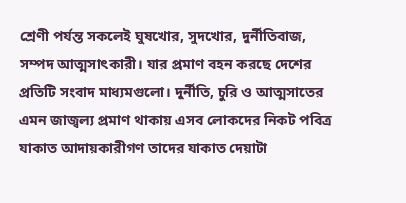শ্রেণী পর্যন্ত সকলেই ঘুষখোর, সুদখোর, দুর্নীতিবাজ, সম্পদ আত্মসাৎকারী। যার প্রমাণ বহন করছে দেশের প্রতিটি সংবাদ মাধ্যমগুলো। দুর্নীতি, চুরি ও আত্মসাতের এমন জাজ্বল্য প্রমাণ থাকায় এসব লোকদের নিকট পবিত্র যাকাত আদায়কারীগণ তাদের যাকাত দেয়াটা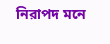নিরাপদ মনে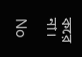করে না।

No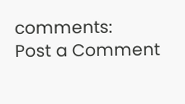comments:
Post a Comment